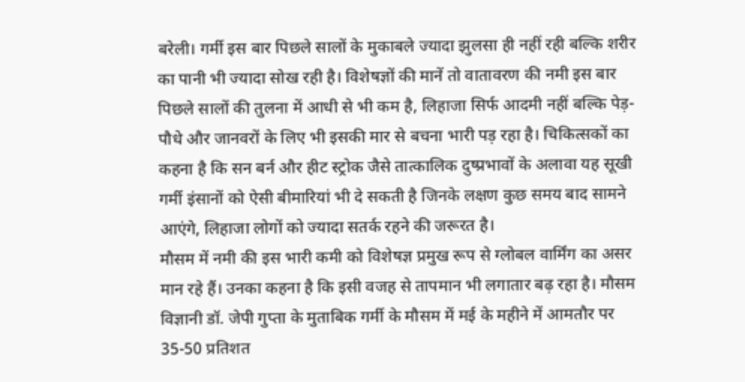बरेली। गर्मी इस बार पिछले सालों के मुकाबले ज्यादा झुलसा ही नहीं रही बल्कि शरीर का पानी भी ज्यादा सोख रही है। विशेषज्ञों की मानें तो वातावरण की नमी इस बार पिछले सालों की तुलना में आधी से भी कम है, लिहाजा सिर्फ आदमी नहीं बल्कि पेड़-पौधे और जानवरों के लिए भी इसकी मार से बचना भारी पड़ रहा है। चिकित्सकों का कहना है कि सन बर्न और हीट स्ट्रोक जैसे तात्कालिक दुष्प्रभावों के अलावा यह सूखी गर्मी इंसानों को ऐसी बीमारियां भी दे सकती है जिनके लक्षण कुछ समय बाद सामने आएंगे, लिहाजा लोगों को ज्यादा सतर्क रहने की जरूरत है।
मौसम में नमी की इस भारी कमी को विशेषज्ञ प्रमुख रूप से ग्लोबल वार्मिंग का असर मान रहे हैं। उनका कहना है कि इसी वजह से तापमान भी लगातार बढ़ रहा है। मौसम विज्ञानी डॉ. जेपी गुप्ता के मुताबिक गर्मी के मौसम में मई के महीने में आमतौर पर 35-50 प्रतिशत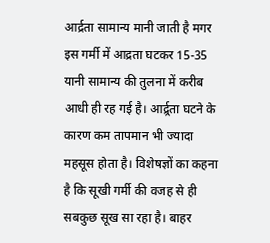आर्द्रता सामान्य मानी जाती है मगर इस गर्मी में आद्रता घटकर 15-35 यानी सामान्य की तुलना में करीब आधी ही रह गई है। आर्द्र्रता घटने के कारण कम तापमान भी ज्यादा महसूस होता है। विशेषज्ञों का कहना है कि सूखी गर्मी की वजह से ही सबकुछ सूख सा रहा है। बाहर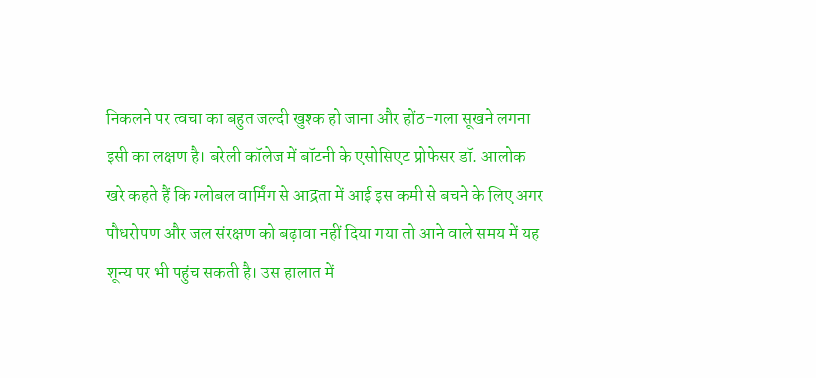निकलने पर त्वचा का बहुत जल्दी खुश्क हो जाना और होंठ-गला सूखने लगना इसी का लक्षण है। बरेली कॉलेज में बॉटनी के एसोसिएट प्रोफेसर डॉ. आलोक खरे कहते हैं कि ग्लोबल वार्मिंग से आद्रता में आई इस कमी से बचने के लिए अगर पौधरोपण और जल संरक्षण को बढ़ावा नहीं दिया गया तो आने वाले समय में यह शून्य पर भी पहुंच सकती है। उस हालात में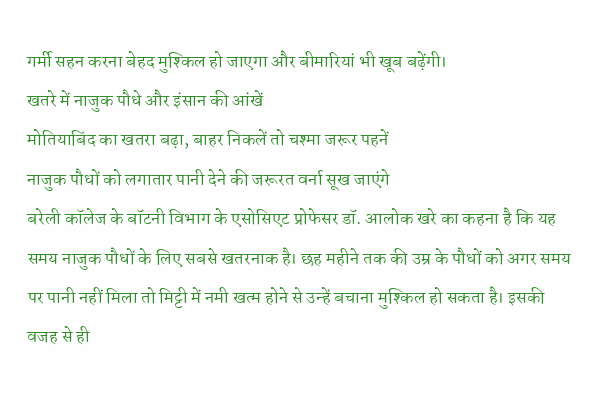गर्मी सहन करना बेहद मुश्किल हो जाएगा और बीमारियां भी खूब बढ़ेंगी।
खतरे में नाजुक पौधे और इंसान की आंखें
मोतियाबिंद का खतरा बढ़ा, बाहर निकलें तो चश्मा जरूर पहनें
नाजुक पौधों को लगातार पानी देने की जरूरत वर्ना सूख जाएंगे
बरेली कॉलेज के बॉटनी विभाग के एसोसिएट प्रोफेसर डॉ. आलोक खरे का कहना है कि यह समय नाजुक पौधों के लिए सबसे खतरनाक है। छह महीने तक की उम्र के पौधों को अगर समय पर पानी नहीं मिला तो मिट्टी में नमी खत्म होने से उन्हें बचाना मुश्किल हो सकता है। इसकी वजह से ही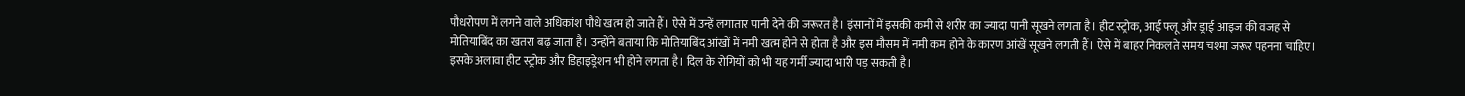पौधरोपण में लगने वाले अधिकांश पौधे खत्म हो जाते हैं। ऐसे में उन्हें लगातार पानी देने की जरूरत है। इंसानों में इसकी कमी से शरीर का ज्यादा पानी सूखने लगता है। हीट स्ट्रोक, आई फ्लू और ड्राई आइज की वजह से मोतियाबिंद का खतरा बढ़ जाता है। उन्होंने बताया कि मोतियाबिंद आंखों में नमी खत्म होने से होता है और इस मौसम में नमी कम होने के कारण आंखें सूखने लगती हैं। ऐसे में बाहर निकलते समय चश्मा जरूर पहनना चाहिए। इसके अलावा हीट स्ट्रोक और डिहाइड्रेशन भी होने लगता है। दिल के रोगियों को भी यह गर्मी ज्यादा भारी पड़ सकती है।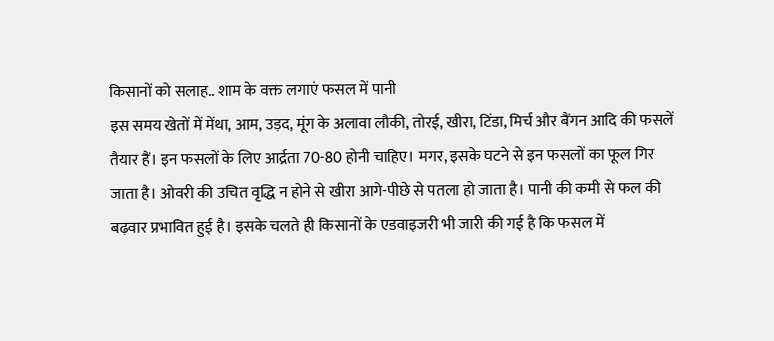किसानों को सलाह.. शाम के वक्त लगाएं फसल में पानी
इस समय खेतों में मेंथा, आम, उड़द, मूंग के अलावा लौकी, तोरई, खीरा, टिंडा, मिर्च और बैंगन आदि की फसलें तैयार हैं। इन फसलों के लिए आर्द्रता 70-80 होनी चाहिए। मगर, इसके घटने से इन फसलों का फूल गिर जाता है। ओवरी की उचित वृद्धि न होने से खीरा आगे-पीछे से पतला हो जाता है। पानी की कमी से फल की बढ़वार प्रभावित हुई है। इसके चलते ही किसानों के एडवाइजरी भी जारी की गई है कि फसल में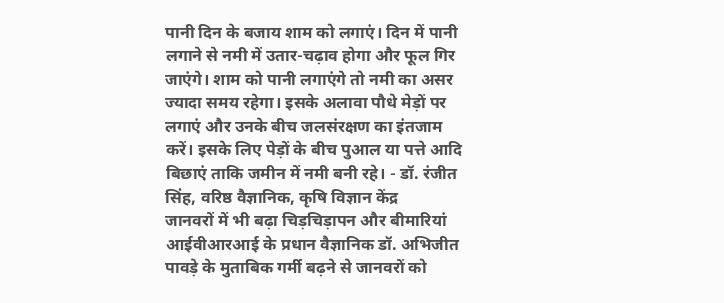पानी दिन के बजाय शाम को लगाएं। दिन में पानी लगाने से नमी में उतार-चढ़ाव होगा और फूल गिर जाएंगे। शाम को पानी लगाएंगे तो नमी का असर ज्यादा समय रहेगा। इसके अलावा पौधे मेड़ों पर लगाएं और उनके बीच जलसंरक्षण का इंतजाम करें। इसके लिए पेड़ों के बीच पुआल या पत्ते आदि बिछाएं ताकि जमीन में नमी बनी रहे। - डॉ. रंजीत सिंह, वरिष्ठ वैज्ञानिक, कृषि विज्ञान केंद्र
जानवरों में भी बढ़ा चिड़चिड़ापन और बीमारियां
आईवीआरआई के प्रधान वैज्ञानिक डॉ. अभिजीत पावड़े के मुताबिक गर्मी बढ़ने से जानवरों को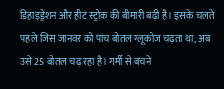डिहाइड्रेशन और हीट स्ट्रोक की बीमारी बढ़ी है। इसके चलते पहले जिस जानवर को पांच बोतल ग्लूकोज चढ़ता था, अब उसे 25 बोतल चढ़ रहा है। गर्मी से बचने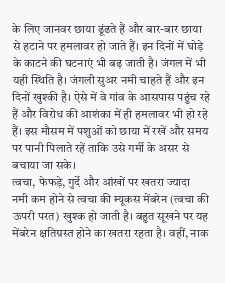के लिए जानवर छाया ढूंढते हैं और बार-बार छाया से हटाने पर हमलावर हो जाते हैं। इन दिनों में घोड़े के काटने की घटनाएं भी बढ़ जाती है। जंगल में भी यही स्थिति है। जंगली सुअर नमी चाहते हैं और इन दिनों खुश्की है। ऐसे में वे गांव के आसपास पहुंच रहे हैं और विरोध की आशंका में ही हमलावर भी हो रहे हैं। इस मौसम में पशुओं को छाया में रखें और समय पर पानी पिलाते रहें ताकि उसे गर्मी के असर से बचाया जा सके।
त्वचा, फेफड़े, गुर्दे और आंखों पर खतरा ज्यादा
नमी कम होने से त्वचा की म्यूकस मेंबरेन (त्वचा की ऊपरी परत) खुश्क हो जाती है। बहुत सूखने पर यह मेंबरेन क्षतिग्रस्त होने का खतरा रहता है। वहीं, नाक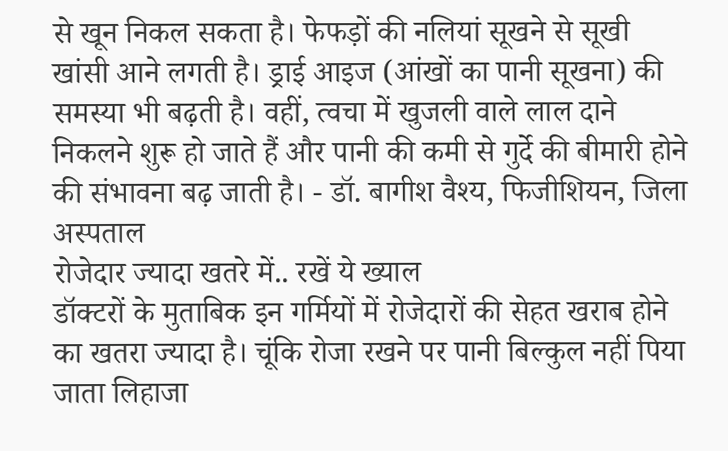से खून निकल सकता है। फेफड़ों की नलियां सूखने से सूखी खांसी आने लगती है। ड्राई आइज (आंखों का पानी सूखना) की समस्या भी बढ़ती है। वहीं, त्वचा में खुजली वाले लाल दाने निकलने शुरू हो जाते हैं और पानी की कमी से गुर्दे की बीमारी होने की संभावना बढ़ जाती है। - डॉ. बागीश वैश्य, फिजीशियन, जिला अस्पताल
रोजेदार ज्यादा खतरे में.. रखें ये ख्याल
डॉक्टरों के मुताबिक इन गर्मियों में रोजेदारों की सेहत खराब होने का खतरा ज्यादा है। चूंकि रोजा रखने पर पानी बिल्कुल नहीं पिया जाता लिहाजा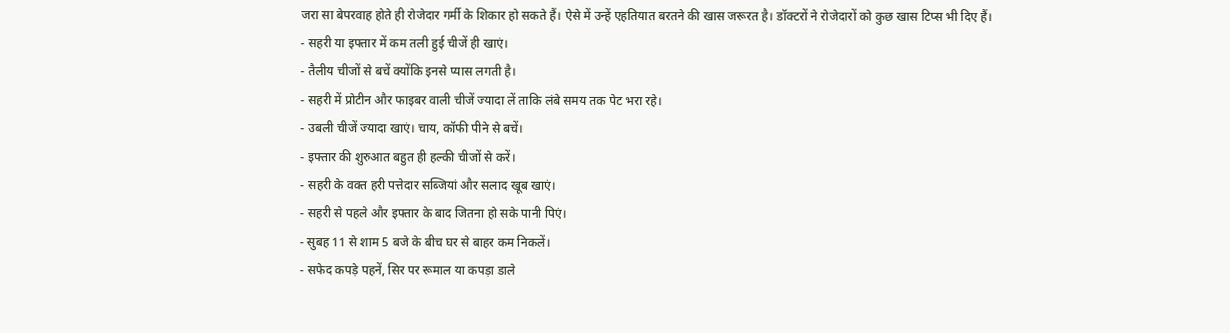जरा सा बेपरवाह होते ही रोजेदार गर्मी के शिकार हो सकते हैं। ऐसे में उन्हें एहतियात बरतने की खास जरूरत है। डॉक्टरों ने रोजेदारों को कुछ खास टिप्स भी दिए हैं।
- सहरी या इफ्तार में कम तली हुई चीजें ही खाएं।
- तैलीय चीजों से बचें क्योंकि इनसे प्यास लगती है।
- सहरी में प्रोटीन और फाइबर वाली चीजें ज्यादा लें ताकि लंबे समय तक पेट भरा रहे।
- उबली चीजें ज्यादा खाएं। चाय, कॉफी पीने से बचें।
- इफ्तार की शुरुआत बहुत ही हल्की चीजों से करें।
- सहरी के वक्त हरी पत्तेदार सब्जियां और सलाद खूब खाएं।
- सहरी से पहले और इफ्तार के बाद जितना हो सके पानी पिएं।
- सुबह 11 से शाम 5 बजे के बीच घर से बाहर कम निकलें।
- सफेद कपड़े पहनें, सिर पर रूमाल या कपड़ा डाले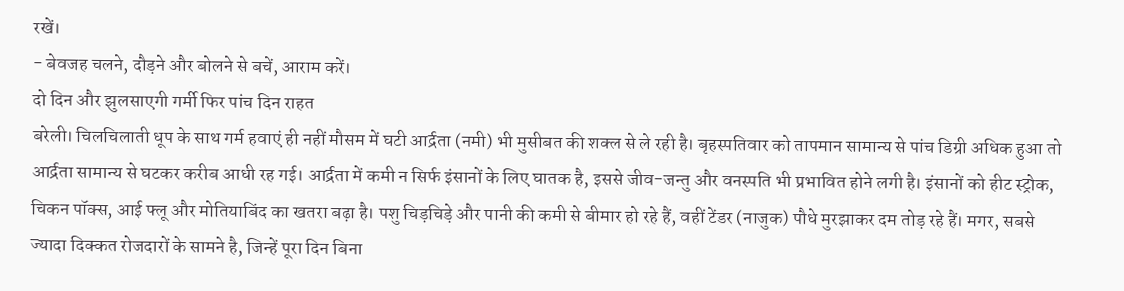रखें।
- बेवजह चलने, दौड़ने और बोलने से बचें, आराम करें।
दो दिन और झुलसाएगी गर्मी फिर पांच दिन राहत
बरेली। चिलचिलाती धूप के साथ गर्म हवाएं ही नहीं मौसम में घटी आर्द्रता (नमी) भी मुसीबत की शक्ल से ले रही है। बृहस्पतिवार को तापमान सामान्य से पांच डिग्री अधिक हुआ तो आर्द्रता सामान्य से घटकर करीब आधी रह गई। आर्द्रता में कमी न सिर्फ इंसानों के लिए घातक है, इससे जीव-जन्तु और वनस्पति भी प्रभावित होने लगी है। इंसानों को हीट स्ट्रोक, चिकन पॉक्स, आई फ्लू और मोतियाबिंद का खतरा बढ़ा है। पशु चिड़चिड़े और पानी की कमी से बीमार हो रहे हैं, वहीं टेंडर (नाजुक) पौधे मुरझाकर दम तोड़ रहे हैं। मगर, सबसे ज्यादा दिक्कत रोजदारों के सामने है, जिन्हें पूरा दिन बिना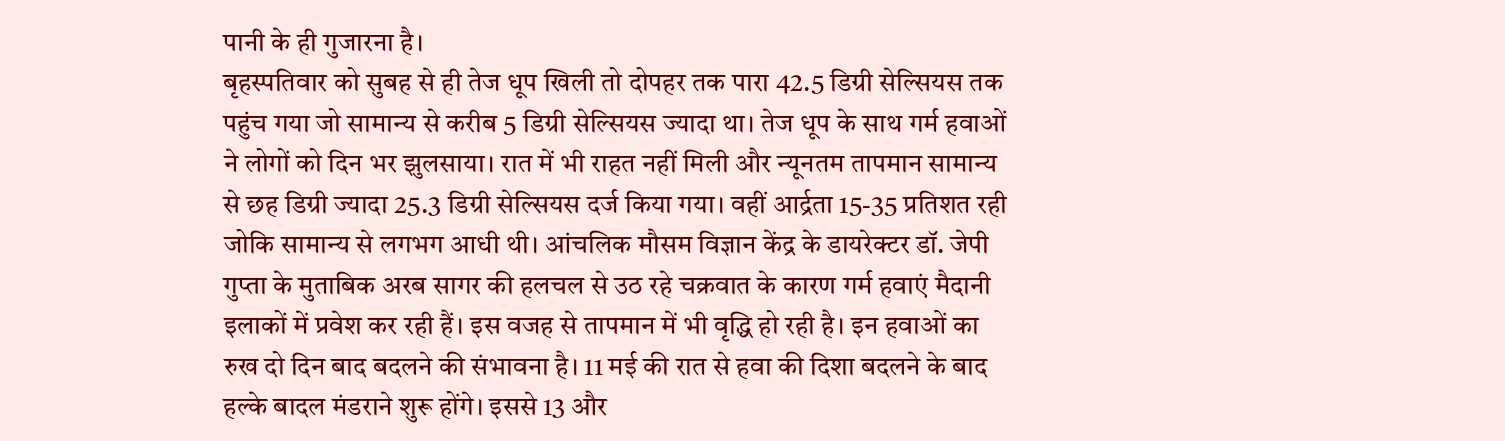पानी के ही गुजारना है।
बृहस्पतिवार को सुबह से ही तेज धूप खिली तो दोपहर तक पारा 42.5 डिग्री सेल्सियस तक पहुंच गया जो सामान्य से करीब 5 डिग्री सेल्सियस ज्यादा था। तेज धूप के साथ गर्म हवाओं ने लोगों को दिन भर झुलसाया। रात में भी राहत नहीं मिली और न्यूनतम तापमान सामान्य से छह डिग्री ज्यादा 25.3 डिग्री सेल्सियस दर्ज किया गया। वहीं आर्द्रता 15-35 प्रतिशत रही जोकि सामान्य से लगभग आधी थी। आंचलिक मौसम विज्ञान केंद्र के डायरेक्टर डॉ. जेपी गुप्ता के मुताबिक अरब सागर की हलचल से उठ रहे चक्रवात के कारण गर्म हवाएं मैदानी इलाकों में प्रवेश कर रही हैं। इस वजह से तापमान में भी वृद्धि हो रही है। इन हवाओं का रुख दो दिन बाद बदलने की संभावना है। 11 मई की रात से हवा की दिशा बदलने के बाद हल्के बादल मंडराने शुरू होंगे। इससे 13 और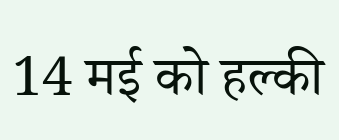14 मई को हल्की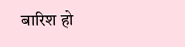बारिश हो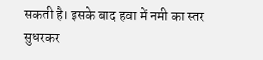सकती है। इसके बाद हवा में नमी का स्तर सुधरकर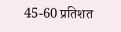45-60 प्रतिशत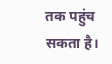तक पहुंच सकता है।